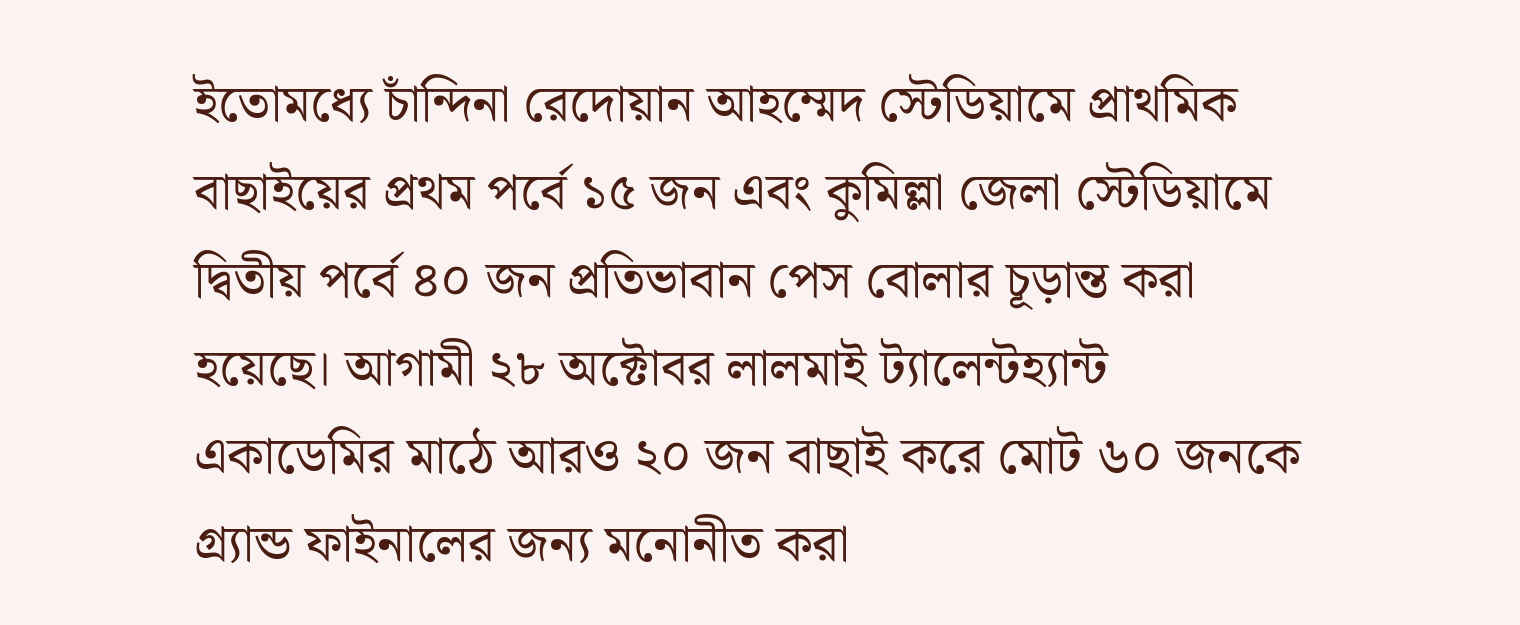ইতোমধ্যে চাঁন্দিনা রেদোয়ান আহম্মেদ স্টেডিয়ামে প্রাথমিক বাছাইয়ের প্রথম পর্বে ১৫ জন এবং কুমিল্লা জেলা স্টেডিয়ামে দ্বিতীয় পর্বে ৪০ জন প্রতিভাবান পেস বোলার চূড়ান্ত করা হয়েছে। আগামী ২৮ অক্টোবর লালমাই ট্যালেন্টহ্যান্ট একাডেমির মাঠে আরও ২০ জন বাছাই করে মোট ৬০ জনকে গ্র্যান্ড ফাইনালের জন্য মনোনীত করা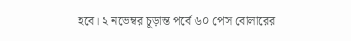হবে। ২ নভেম্বর চূড়ান্ত পর্বে ৬০ পেস বোলারের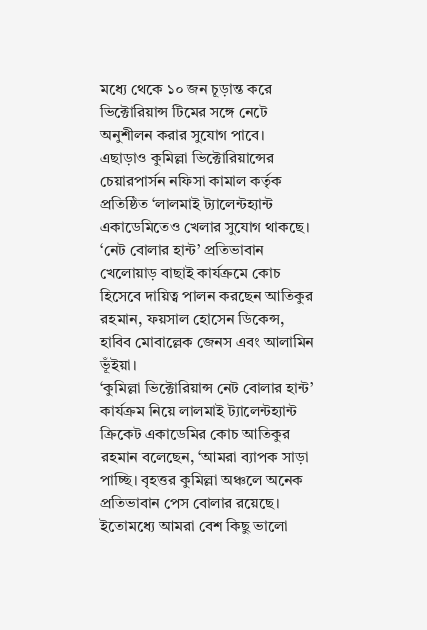মধ্যে থেকে ১০ জন চূড়ান্ত করে ভিক্টোরিয়ান্স টিমের সঙ্গে নেটে অনুশীলন করার সুযোগ পাবে। এছাড়াও কুমিল্লা ভিক্টোরিয়ান্সের চেয়ারপার্সন নফিসা কামাল কর্তৃক প্রতিষ্ঠিত ‘লালমাই ট্যালেন্টহ্যান্ট একাডেমিতেও খেলার সুযোগ থাকছে।
‘নেট বোলার হান্ট’ প্রতিভাবান খেলোয়াড় বাছাই কার্যক্রমে কোচ হিসেবে দায়িত্ব পালন করছেন আতিকুর রহমান, ফয়সাল হোসেন ডিকেন্স, হাবিব মোবাল্লেক জেনস এবং আলামিন ভূঁইয়া।
‘কুমিল্লা ভিক্টোরিয়ান্স নেট বোলার হান্ট’ কার্যক্রম নিয়ে লালমাই ট্যালেন্টহ্যান্ট ক্রিকেট একাডেমির কোচ আতিকুর রহমান বলেছেন, ‘আমরা ব্যাপক সাড়া পাচ্ছি। বৃহত্তর কুমিল্লা অঞ্চলে অনেক প্রতিভাবান পেস বোলার রয়েছে। ইতোমধ্যে আমরা বেশ কিছু ভালো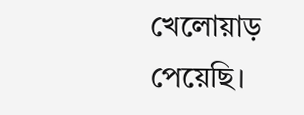খেলোয়াড় পেয়েছি।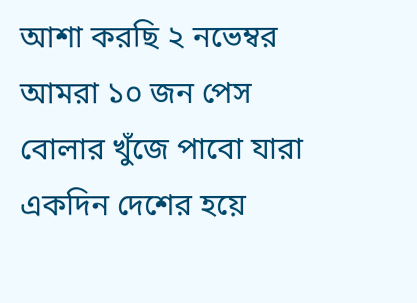আশা করছি ২ নভেম্বর আমরা ১০ জন পেস বোলার খুঁজে পাবো যারা একদিন দেশের হয়ে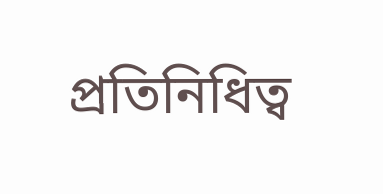প্রতিনিধিত্ব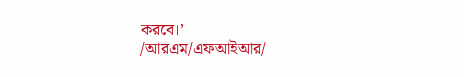করবে।’
/আরএম/এফআইআর/